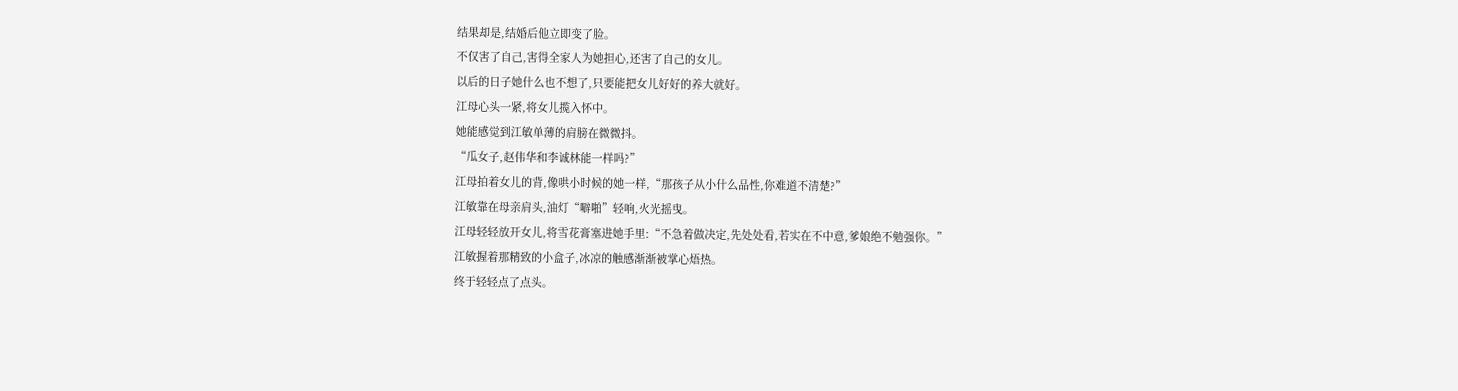结果却是,结婚后他立即变了脸。
不仅害了自己,害得全家人为她担心,还害了自己的女儿。
以后的日子她什么也不想了,只要能把女儿好好的养大就好。
江母心头一紧,将女儿揽入怀中。
她能感觉到江敏单薄的肩膀在微微抖。
“瓜女子,赵伟华和李诚林能一样吗?”
江母拍着女儿的背,像哄小时候的她一样,“那孩子从小什么品性,你难道不清楚?”
江敏靠在母亲肩头,油灯“噼啪”轻响,火光摇曳。
江母轻轻放开女儿,将雪花膏塞进她手里:“不急着做决定,先处处看,若实在不中意,爹娘绝不勉强你。”
江敏握着那精致的小盒子,冰凉的触感渐渐被掌心焐热。
终于轻轻点了点头。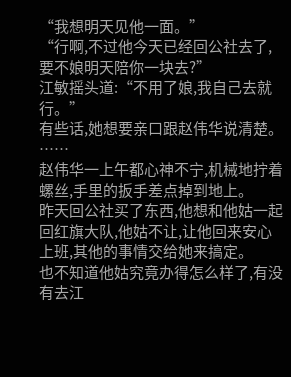“我想明天见他一面。”
“行啊,不过他今天已经回公社去了,要不娘明天陪你一块去?”
江敏摇头道:“不用了娘,我自己去就行。”
有些话,她想要亲口跟赵伟华说清楚。
……
赵伟华一上午都心神不宁,机械地拧着螺丝,手里的扳手差点掉到地上。
昨天回公社买了东西,他想和他姑一起回红旗大队,他姑不让,让他回来安心上班,其他的事情交给她来搞定。
也不知道他姑究竟办得怎么样了,有没有去江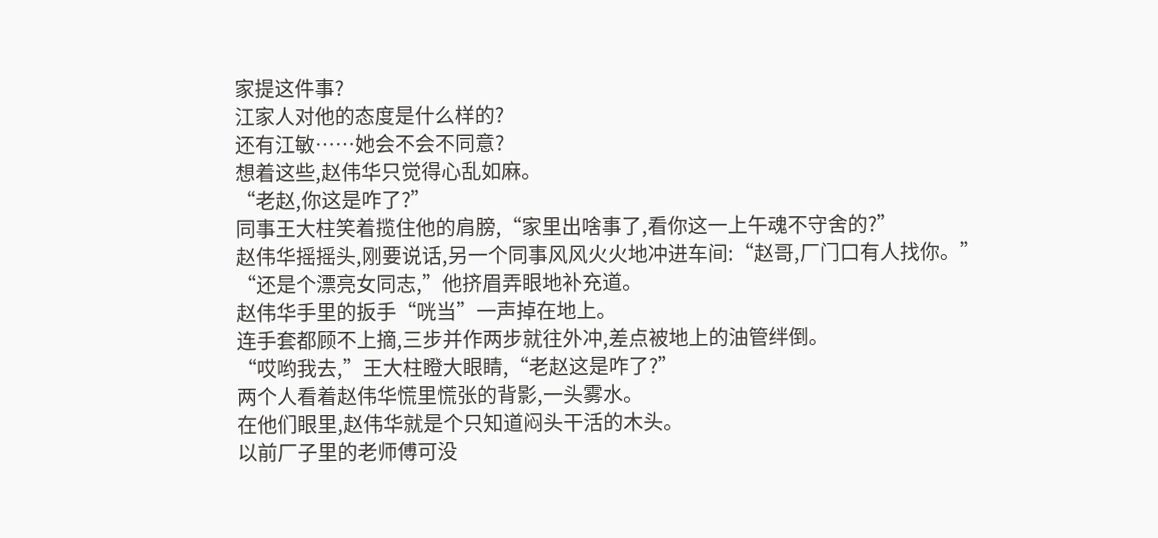家提这件事?
江家人对他的态度是什么样的?
还有江敏……她会不会不同意?
想着这些,赵伟华只觉得心乱如麻。
“老赵,你这是咋了?”
同事王大柱笑着揽住他的肩膀,“家里出啥事了,看你这一上午魂不守舍的?”
赵伟华摇摇头,刚要说话,另一个同事风风火火地冲进车间:“赵哥,厂门口有人找你。”
“还是个漂亮女同志,”他挤眉弄眼地补充道。
赵伟华手里的扳手“咣当”一声掉在地上。
连手套都顾不上摘,三步并作两步就往外冲,差点被地上的油管绊倒。
“哎哟我去,”王大柱瞪大眼睛,“老赵这是咋了?”
两个人看着赵伟华慌里慌张的背影,一头雾水。
在他们眼里,赵伟华就是个只知道闷头干活的木头。
以前厂子里的老师傅可没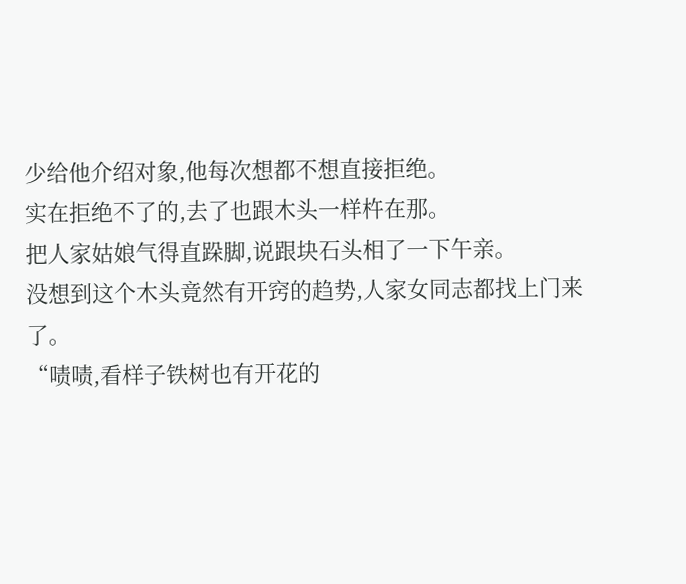少给他介绍对象,他每次想都不想直接拒绝。
实在拒绝不了的,去了也跟木头一样杵在那。
把人家姑娘气得直跺脚,说跟块石头相了一下午亲。
没想到这个木头竟然有开窍的趋势,人家女同志都找上门来了。
“啧啧,看样子铁树也有开花的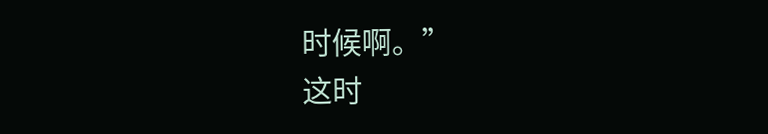时候啊。”
这时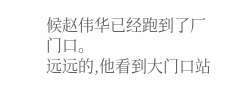候赵伟华已经跑到了厂门口。
远远的,他看到大门口站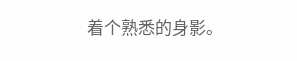着个熟悉的身影。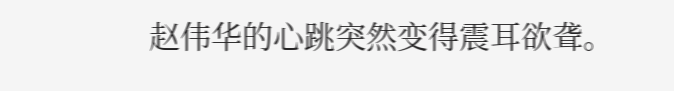赵伟华的心跳突然变得震耳欲聋。